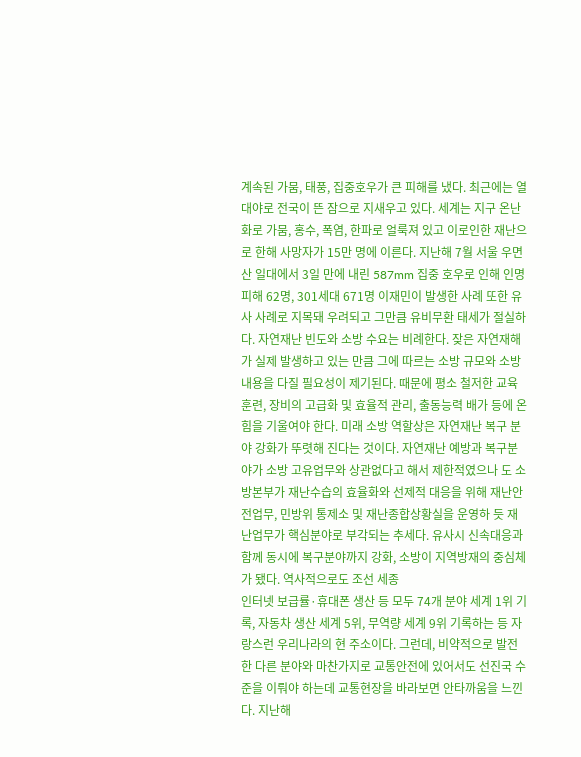계속된 가뭄, 태풍, 집중호우가 큰 피해를 냈다. 최근에는 열대야로 전국이 뜬 잠으로 지새우고 있다. 세계는 지구 온난화로 가뭄, 홍수, 폭염, 한파로 얼룩져 있고 이로인한 재난으로 한해 사망자가 15만 명에 이른다. 지난해 7월 서울 우면산 일대에서 3일 만에 내린 587mm 집중 호우로 인해 인명 피해 62명, 301세대 671명 이재민이 발생한 사례 또한 유사 사례로 지목돼 우려되고 그만큼 유비무환 태세가 절실하다. 자연재난 빈도와 소방 수요는 비례한다. 잦은 자연재해가 실제 발생하고 있는 만큼 그에 따르는 소방 규모와 소방 내용을 다질 필요성이 제기된다. 때문에 평소 철저한 교육훈련, 장비의 고급화 및 효율적 관리, 출동능력 배가 등에 온힘을 기울여야 한다. 미래 소방 역할상은 자연재난 복구 분야 강화가 뚜렷해 진다는 것이다. 자연재난 예방과 복구분야가 소방 고유업무와 상관없다고 해서 제한적였으나 도 소방본부가 재난수습의 효율화와 선제적 대응을 위해 재난안전업무, 민방위 통제소 및 재난종합상황실을 운영하 듯 재난업무가 핵심분야로 부각되는 추세다. 유사시 신속대응과 함께 동시에 복구분야까지 강화, 소방이 지역방재의 중심체가 됐다. 역사적으로도 조선 세종
인터넷 보급률·휴대폰 생산 등 모두 74개 분야 세계 1위 기록, 자동차 생산 세계 5위, 무역량 세계 9위 기록하는 등 자랑스런 우리나라의 현 주소이다. 그런데, 비약적으로 발전한 다른 분야와 마찬가지로 교통안전에 있어서도 선진국 수준을 이뤄야 하는데 교통현장을 바라보면 안타까움을 느낀다. 지난해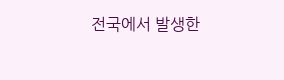전국에서 발생한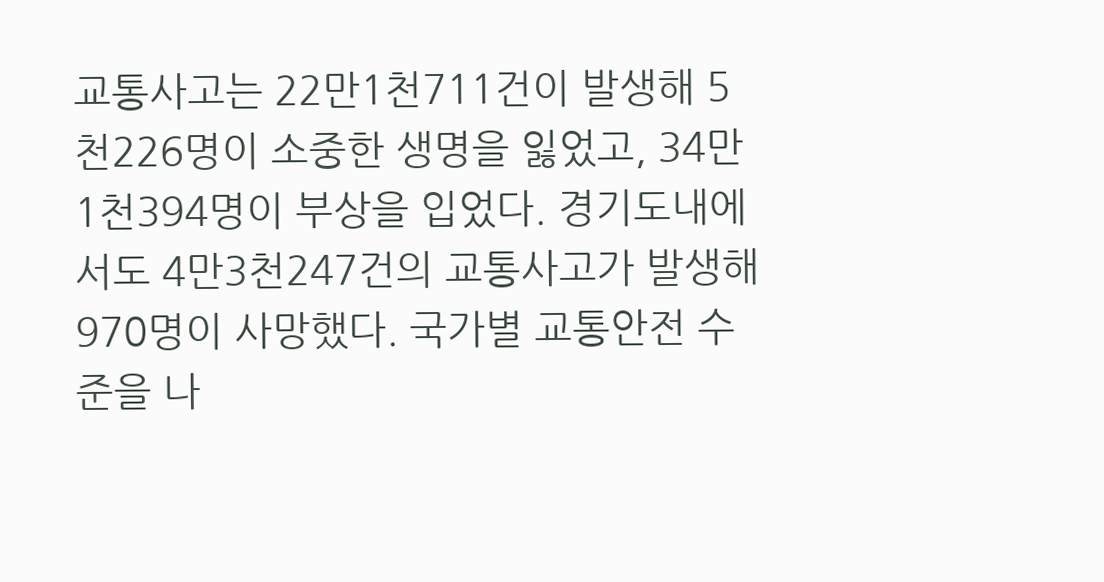교통사고는 22만1천711건이 발생해 5천226명이 소중한 생명을 잃었고, 34만1천394명이 부상을 입었다. 경기도내에서도 4만3천247건의 교통사고가 발생해 970명이 사망했다. 국가별 교통안전 수준을 나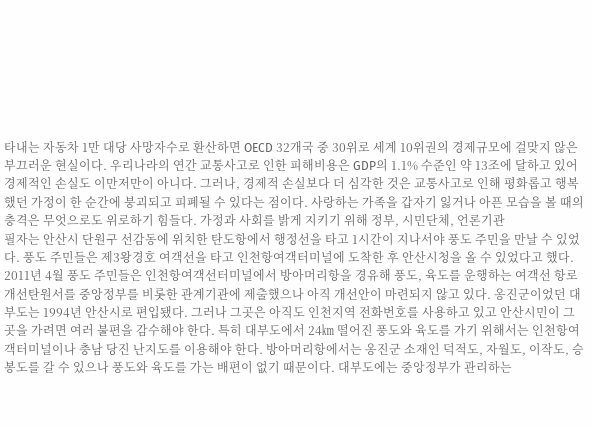타내는 자동차 1만 대당 사망자수로 환산하면 OECD 32개국 중 30위로 세계 10위권의 경제규모에 걸맞지 않은 부끄러운 현실이다. 우리나라의 연간 교통사고로 인한 피해비용은 GDP의 1.1% 수준인 약 13조에 달하고 있어 경제적인 손실도 이만저만이 아니다. 그러나, 경제적 손실보다 더 심각한 것은 교통사고로 인해 평화롭고 행복했던 가정이 한 순간에 붕괴되고 피폐될 수 있다는 점이다. 사랑하는 가족을 갑자기 잃거나 아픈 모습을 볼 때의 충격은 무엇으로도 위로하기 힘들다. 가정과 사회를 밝게 지키기 위해 정부, 시민단체, 언론기관
필자는 안산시 단원구 선감동에 위치한 탄도항에서 행정선을 타고 1시간이 지나서야 풍도 주민을 만날 수 있었다. 풍도 주민들은 제3왕경호 여객선을 타고 인천항여객터미널에 도착한 후 안산시청을 올 수 있었다고 했다. 2011년 4월 풍도 주민들은 인천항여객선터미널에서 방아머리항을 경유해 풍도, 육도를 운행하는 여객선 항로 개선탄원서를 중앙정부를 비롯한 관계기관에 제출했으나 아직 개선안이 마련되지 않고 있다. 옹진군이었던 대부도는 1994년 안산시로 편입됐다. 그러나 그곳은 아직도 인천지역 전화번호를 사용하고 있고 안산시민이 그곳을 가려면 여러 불편을 감수해야 한다. 특히 대부도에서 24㎞ 떨어진 풍도와 육도를 가기 위해서는 인천항여객터미널이나 충남 당진 난지도를 이용해야 한다. 방아머리항에서는 옹진군 소재인 덕적도, 자월도, 이작도, 승봉도를 갈 수 있으나 풍도와 육도를 가는 배편이 없기 때문이다. 대부도에는 중앙정부가 관리하는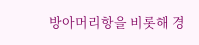방아머리항을 비롯해 경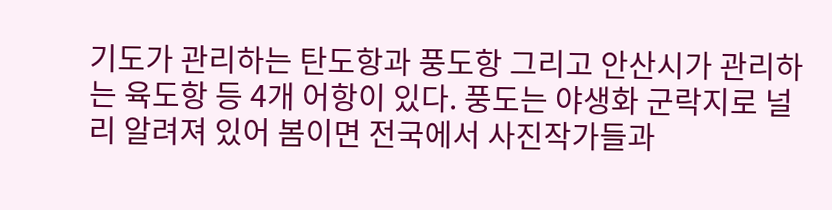기도가 관리하는 탄도항과 풍도항 그리고 안산시가 관리하는 육도항 등 4개 어항이 있다. 풍도는 야생화 군락지로 널리 알려져 있어 봄이면 전국에서 사진작가들과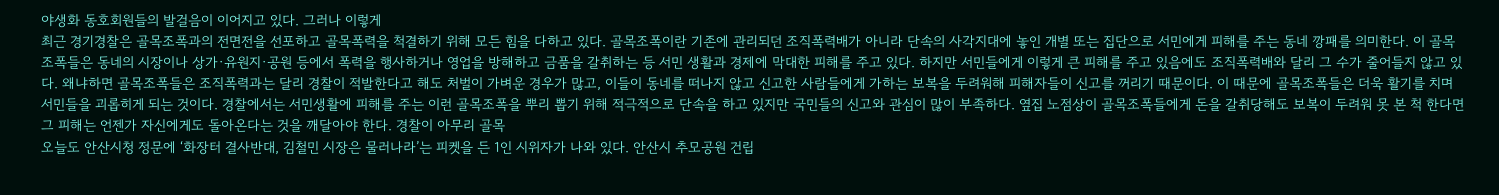야생화 동호회원들의 발걸음이 이어지고 있다. 그러나 이렇게
최근 경기경찰은 골목조폭과의 전면전을 선포하고 골목폭력을 척결하기 위해 모든 힘을 다하고 있다. 골목조폭이란 기존에 관리되던 조직폭력배가 아니라 단속의 사각지대에 놓인 개별 또는 집단으로 서민에게 피해를 주는 동네 깡패를 의미한다. 이 골목조폭들은 동네의 시장이나 상가·유원지·공원 등에서 폭력을 행사하거나 영업을 방해하고 금품을 갈취하는 등 서민 생활과 경제에 막대한 피해를 주고 있다. 하지만 서민들에게 이렇게 큰 피해를 주고 있음에도 조직폭력배와 달리 그 수가 줄어들지 않고 있다. 왜냐하면 골목조폭들은 조직폭력과는 달리 경찰이 적발한다고 해도 처벌이 가벼운 경우가 많고, 이들이 동네를 떠나지 않고 신고한 사람들에게 가하는 보복을 두려워해 피해자들이 신고를 꺼리기 때문이다. 이 때문에 골목조폭들은 더욱 활기를 치며 서민들을 괴롭히게 되는 것이다. 경찰에서는 서민생활에 피해를 주는 이런 골목조폭을 뿌리 뽑기 위해 적극적으로 단속을 하고 있지만 국민들의 신고와 관심이 많이 부족하다. 옆집 노점상이 골목조폭들에게 돈을 갈취당해도 보복이 두려워 못 본 척 한다면 그 피해는 언젠가 자신에게도 돌아온다는 것을 깨달아야 한다. 경찰이 아무리 골목
오늘도 안산시청 정문에 ‘화장터 결사반대, 김철민 시장은 물러나라’는 피켓을 든 1인 시위자가 나와 있다. 안산시 추모공원 건립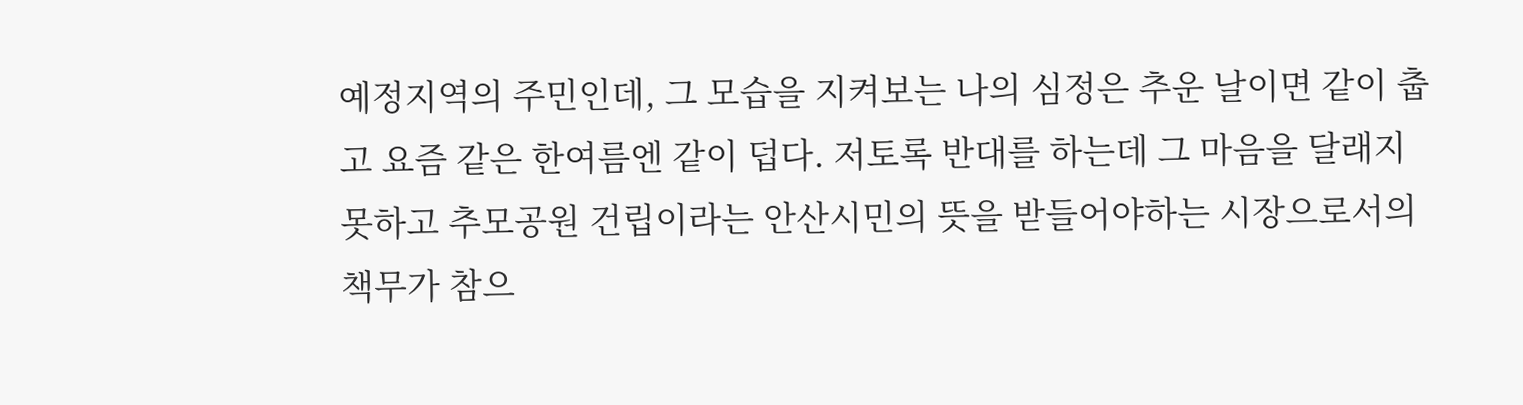예정지역의 주민인데, 그 모습을 지켜보는 나의 심정은 추운 날이면 같이 춥고 요즘 같은 한여름엔 같이 덥다. 저토록 반대를 하는데 그 마음을 달래지 못하고 추모공원 건립이라는 안산시민의 뜻을 받들어야하는 시장으로서의 책무가 참으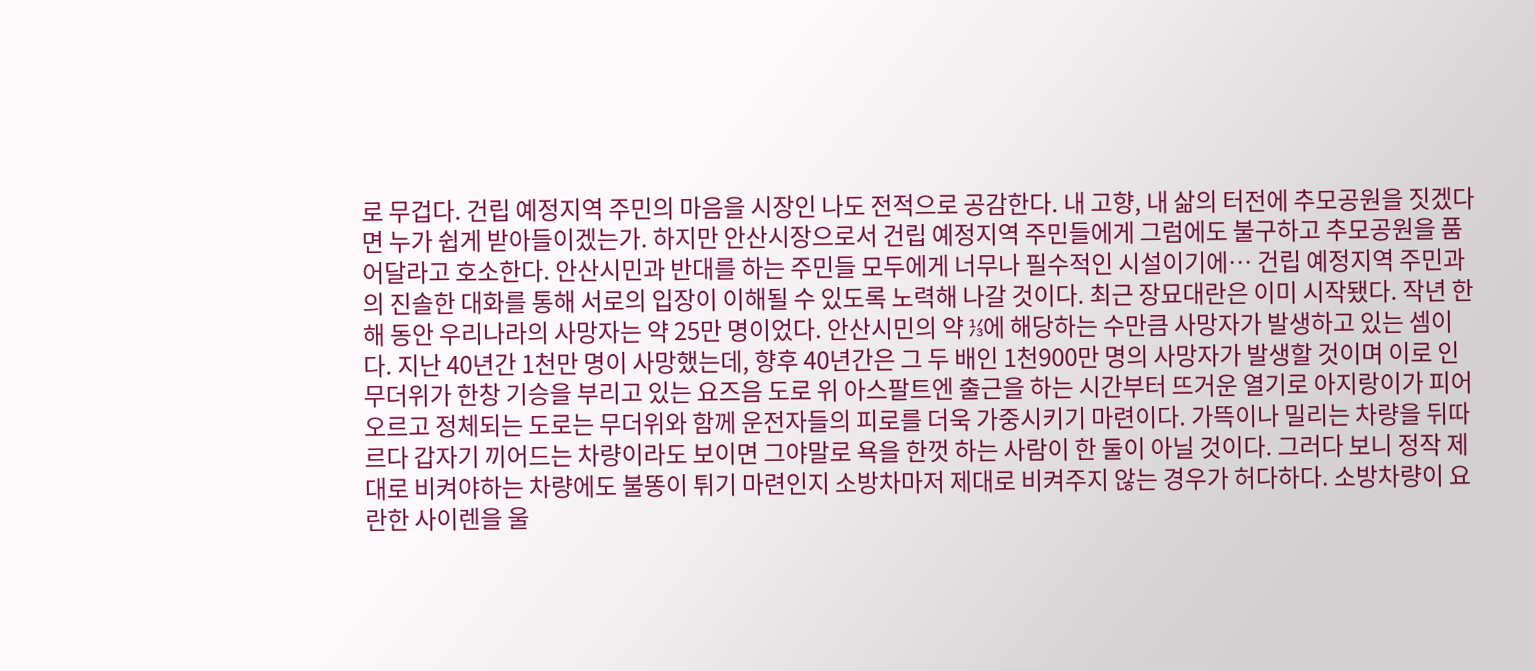로 무겁다. 건립 예정지역 주민의 마음을 시장인 나도 전적으로 공감한다. 내 고향, 내 삶의 터전에 추모공원을 짓겠다면 누가 쉽게 받아들이겠는가. 하지만 안산시장으로서 건립 예정지역 주민들에게 그럼에도 불구하고 추모공원을 품어달라고 호소한다. 안산시민과 반대를 하는 주민들 모두에게 너무나 필수적인 시설이기에… 건립 예정지역 주민과의 진솔한 대화를 통해 서로의 입장이 이해될 수 있도록 노력해 나갈 것이다. 최근 장묘대란은 이미 시작됐다. 작년 한 해 동안 우리나라의 사망자는 약 25만 명이었다. 안산시민의 약 ⅓에 해당하는 수만큼 사망자가 발생하고 있는 셈이다. 지난 40년간 1천만 명이 사망했는데, 향후 40년간은 그 두 배인 1천900만 명의 사망자가 발생할 것이며 이로 인
무더위가 한창 기승을 부리고 있는 요즈음 도로 위 아스팔트엔 출근을 하는 시간부터 뜨거운 열기로 아지랑이가 피어오르고 정체되는 도로는 무더위와 함께 운전자들의 피로를 더욱 가중시키기 마련이다. 가뜩이나 밀리는 차량을 뒤따르다 갑자기 끼어드는 차량이라도 보이면 그야말로 욕을 한껏 하는 사람이 한 둘이 아닐 것이다. 그러다 보니 정작 제대로 비켜야하는 차량에도 불똥이 튀기 마련인지 소방차마저 제대로 비켜주지 않는 경우가 허다하다. 소방차량이 요란한 사이렌을 울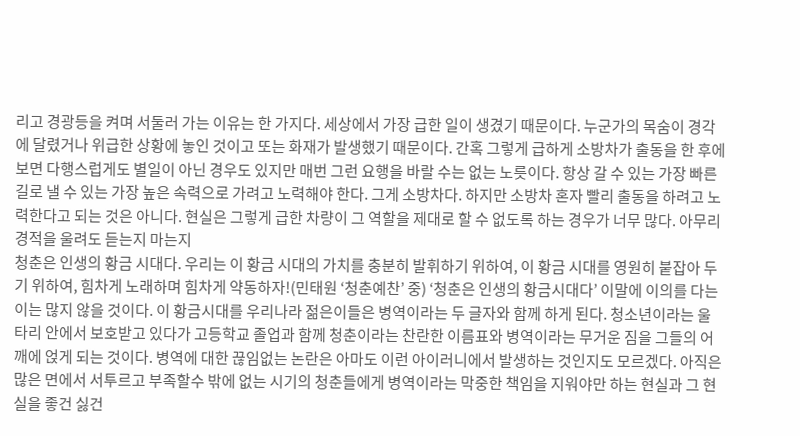리고 경광등을 켜며 서둘러 가는 이유는 한 가지다. 세상에서 가장 급한 일이 생겼기 때문이다. 누군가의 목숨이 경각에 달렸거나 위급한 상황에 놓인 것이고 또는 화재가 발생했기 때문이다. 간혹 그렇게 급하게 소방차가 출동을 한 후에 보면 다행스럽게도 별일이 아닌 경우도 있지만 매번 그런 요행을 바랄 수는 없는 노릇이다. 항상 갈 수 있는 가장 빠른 길로 낼 수 있는 가장 높은 속력으로 가려고 노력해야 한다. 그게 소방차다. 하지만 소방차 혼자 빨리 출동을 하려고 노력한다고 되는 것은 아니다. 현실은 그렇게 급한 차량이 그 역할을 제대로 할 수 없도록 하는 경우가 너무 많다. 아무리 경적을 울려도 듣는지 마는지
청춘은 인생의 황금 시대다. 우리는 이 황금 시대의 가치를 충분히 발휘하기 위하여, 이 황금 시대를 영원히 붙잡아 두기 위하여, 힘차게 노래하며 힘차게 약동하자!(민태원 ‘청춘예찬’ 중) ‘청춘은 인생의 황금시대다’ 이말에 이의를 다는 이는 많지 않을 것이다. 이 황금시대를 우리나라 젊은이들은 병역이라는 두 글자와 함께 하게 된다. 청소년이라는 울타리 안에서 보호받고 있다가 고등학교 졸업과 함께 청춘이라는 찬란한 이름표와 병역이라는 무거운 짐을 그들의 어깨에 얹게 되는 것이다. 병역에 대한 끊임없는 논란은 아마도 이런 아이러니에서 발생하는 것인지도 모르겠다. 아직은 많은 면에서 서투르고 부족할수 밖에 없는 시기의 청춘들에게 병역이라는 막중한 책임을 지워야만 하는 현실과 그 현실을 좋건 싫건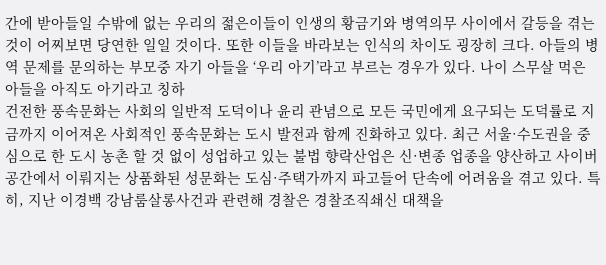간에 받아들일 수밖에 없는 우리의 젊은이들이 인생의 황금기와 병역의무 사이에서 갈등을 겪는 것이 어찌보면 당연한 일일 것이다. 또한 이들을 바라보는 인식의 차이도 굉장히 크다. 아들의 병역 문제를 문의하는 부모중 자기 아들을 ‘우리 아기’라고 부르는 경우가 있다. 나이 스무살 먹은 아들을 아직도 아기라고 칭하
건전한 풍속문화는 사회의 일반적 도덕이나 윤리 관념으로 모든 국민에게 요구되는 도덕률로 지금까지 이어져온 사회적인 풍속문화는 도시 발전과 함께 진화하고 있다. 최근 서울·수도권을 중심으로 한 도시 농촌 할 것 없이 성업하고 있는 불법 향락산업은 신·변종 업종을 양산하고 사이버공간에서 이뤄지는 상품화된 성문화는 도심·주택가까지 파고들어 단속에 어려움을 겪고 있다. 특히, 지난 이경백 강남룸살롱사건과 관련해 경찰은 경찰조직쇄신 대책을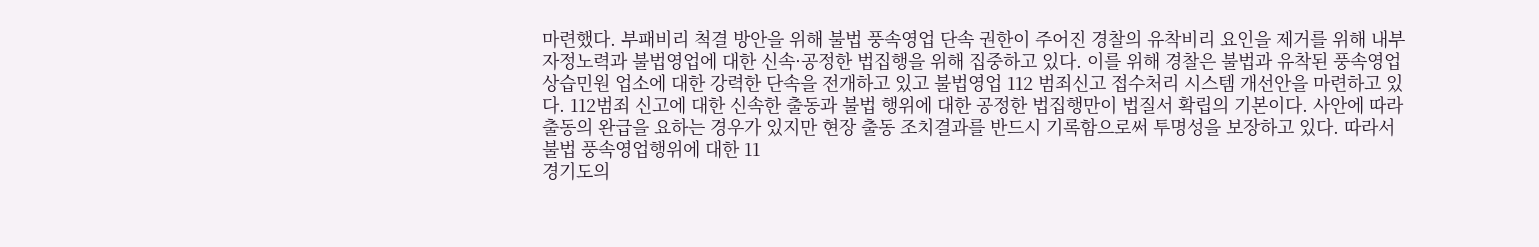마련했다. 부패비리 척결 방안을 위해 불법 풍속영업 단속 권한이 주어진 경찰의 유착비리 요인을 제거를 위해 내부 자정노력과 불법영업에 대한 신속·공정한 법집행을 위해 집중하고 있다. 이를 위해 경찰은 불법과 유착된 풍속영업 상습민원 업소에 대한 강력한 단속을 전개하고 있고 불법영업 112 범죄신고 접수처리 시스템 개선안을 마련하고 있다. 112범죄 신고에 대한 신속한 출동과 불법 행위에 대한 공정한 법집행만이 법질서 확립의 기본이다. 사안에 따라 출동의 완급을 요하는 경우가 있지만 현장 출동 조치결과를 반드시 기록함으로써 투명성을 보장하고 있다. 따라서 불법 풍속영업행위에 대한 11
경기도의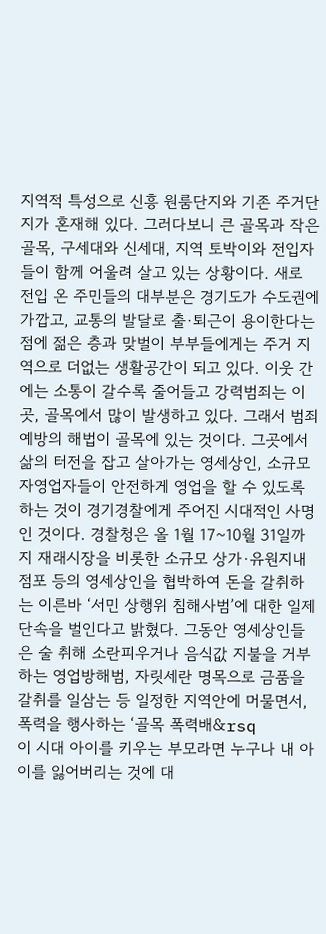지역적 특성으로 신흥 원룸단지와 기존 주거단지가 혼재해 있다. 그러다보니 큰 골목과 작은 골목, 구세대와 신세대, 지역 토박이와 전입자들이 함께 어울려 살고 있는 상황이다. 새로 전입 온 주민들의 대부분은 경기도가 수도권에 가깝고, 교통의 발달로 출·퇴근이 용이한다는 점에 젊은 층과 맞벌이 부부들에게는 주거 지역으로 더없는 생활공간이 되고 있다. 이웃 간에는 소통이 갈수록 줄어들고 강력범죄는 이곳, 골목에서 많이 발생하고 있다. 그래서 범죄예방의 해법이 골목에 있는 것이다. 그곳에서 삶의 터전을 잡고 살아가는 영세상인, 소규모 자영업자들이 안전하게 영업을 할 수 있도록 하는 것이 경기경찰에게 주어진 시대적인 사명인 것이다. 경찰청은 올 1월 17~10월 31일까지 재래시장을 비롯한 소규모 상가·유원지내 점포 등의 영세상인을 협박하여 돈을 갈취하는 이른바 ‘서민 상행위 침해사범’에 대한 일제단속을 벌인다고 밝혔다. 그동안 영세상인들은 술 취해 소란피우거나 음식값 지불을 거부하는 영업방해범, 자릿세란 명목으로 금품을 갈취를 일삼는 등 일정한 지역안에 머물면서, 폭력을 행사하는 ‘골목 폭력배&rsq
이 시대 아이를 키우는 부모라면 누구나 내 아이를 잃어버리는 것에 대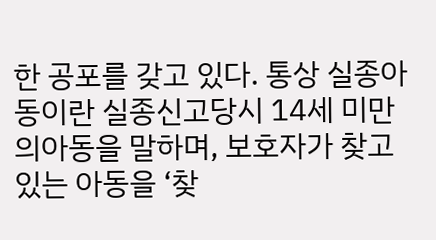한 공포를 갖고 있다. 통상 실종아동이란 실종신고당시 14세 미만의아동을 말하며, 보호자가 찾고있는 아동을 ‘찾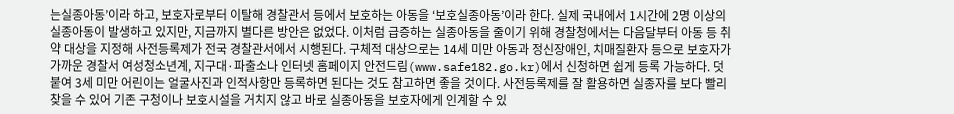는실종아동’이라 하고, 보호자로부터 이탈해 경찰관서 등에서 보호하는 아동을 ‘보호실종아동’이라 한다. 실제 국내에서 1시간에 2명 이상의 실종아동이 발생하고 있지만, 지금까지 별다른 방안은 없었다. 이처럼 급증하는 실종아동을 줄이기 위해 경찰청에서는 다음달부터 아동 등 취약 대상을 지정해 사전등록제가 전국 경찰관서에서 시행된다. 구체적 대상으로는 14세 미만 아동과 정신장애인, 치매질환자 등으로 보호자가 가까운 경찰서 여성청소년계, 지구대·파출소나 인터넷 홈페이지 안전드림(www.safe182.go.kr)에서 신청하면 쉽게 등록 가능하다. 덧붙여 3세 미만 어린이는 얼굴사진과 인적사항만 등록하면 된다는 것도 참고하면 좋을 것이다. 사전등록제를 잘 활용하면 실종자를 보다 빨리 찾을 수 있어 기존 구청이나 보호시설을 거치지 않고 바로 실종아동을 보호자에게 인계할 수 있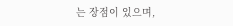는 장점이 있으며,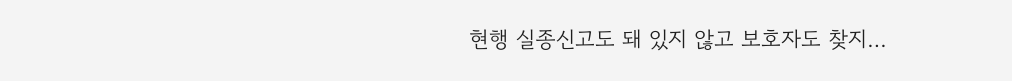현행 실종신고도 돼 있지 않고 보호자도 찾지…